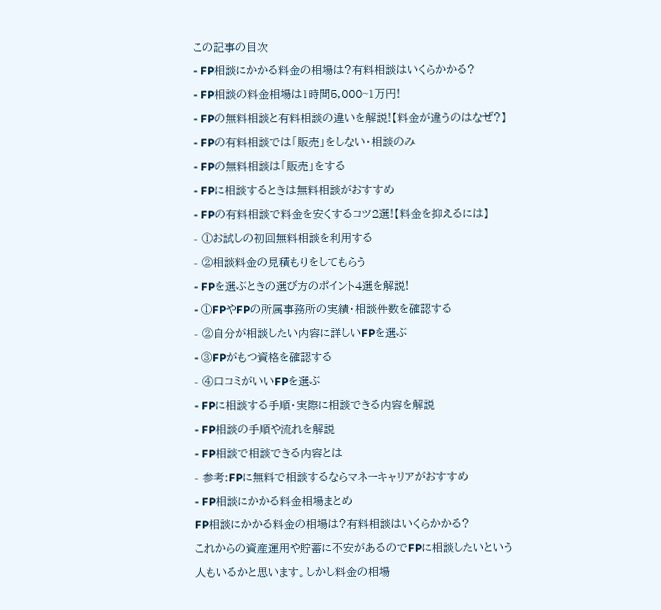この記事の目次
- FP相談にかかる料金の相場は?有料相談はいくらかかる?
- FP相談の料金相場は1時間5,000~1万円!
- FPの無料相談と有料相談の違いを解説!【料金が違うのはなぜ?】
- FPの有料相談では「販売」をしない・相談のみ
- FPの無料相談は「販売」をする
- FPに相談するときは無料相談がおすすめ
- FPの有料相談で料金を安くするコツ2選!【料金を抑えるには】
- ①お試しの初回無料相談を利用する
- ②相談料金の見積もりをしてもらう
- FPを選ぶときの選び方のポイント4選を解説!
- ①FPやFPの所属事務所の実績・相談件数を確認する
- ②自分が相談したい内容に詳しいFPを選ぶ
- ③FPがもつ資格を確認する
- ④口コミがいいFPを選ぶ
- FPに相談する手順・実際に相談できる内容を解説
- FP相談の手順や流れを解説
- FP相談で相談できる内容とは
- 参考:FPに無料で相談するならマネーキャリアがおすすめ
- FP相談にかかる料金相場まとめ
FP相談にかかる料金の相場は?有料相談はいくらかかる?
これからの資産運用や貯蓄に不安があるのでFPに相談したいという人もいるかと思います。しかし料金の相場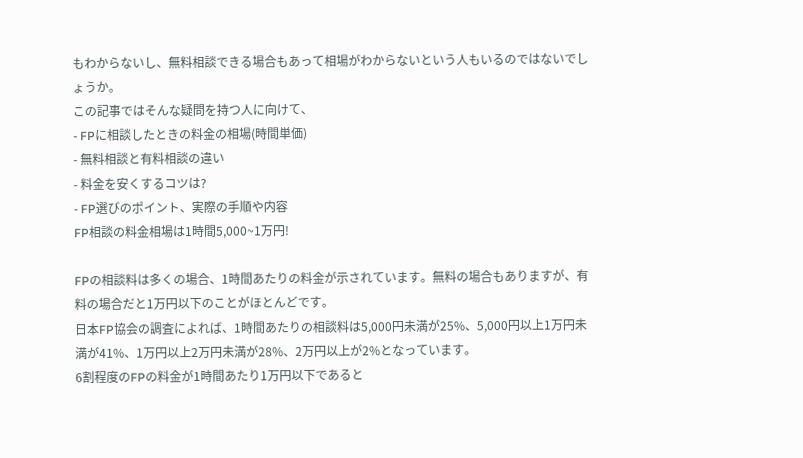もわからないし、無料相談できる場合もあって相場がわからないという人もいるのではないでしょうか。
この記事ではそんな疑問を持つ人に向けて、
- FPに相談したときの料金の相場(時間単価)
- 無料相談と有料相談の違い
- 料金を安くするコツは?
- FP選びのポイント、実際の手順や内容
FP相談の料金相場は1時間5,000~1万円!

FPの相談料は多くの場合、1時間あたりの料金が示されています。無料の場合もありますが、有料の場合だと1万円以下のことがほとんどです。
日本FP協会の調査によれば、1時間あたりの相談料は5,000円未満が25%、5,000円以上1万円未満が41%、1万円以上2万円未満が28%、2万円以上が2%となっています。
6割程度のFPの料金が1時間あたり1万円以下であると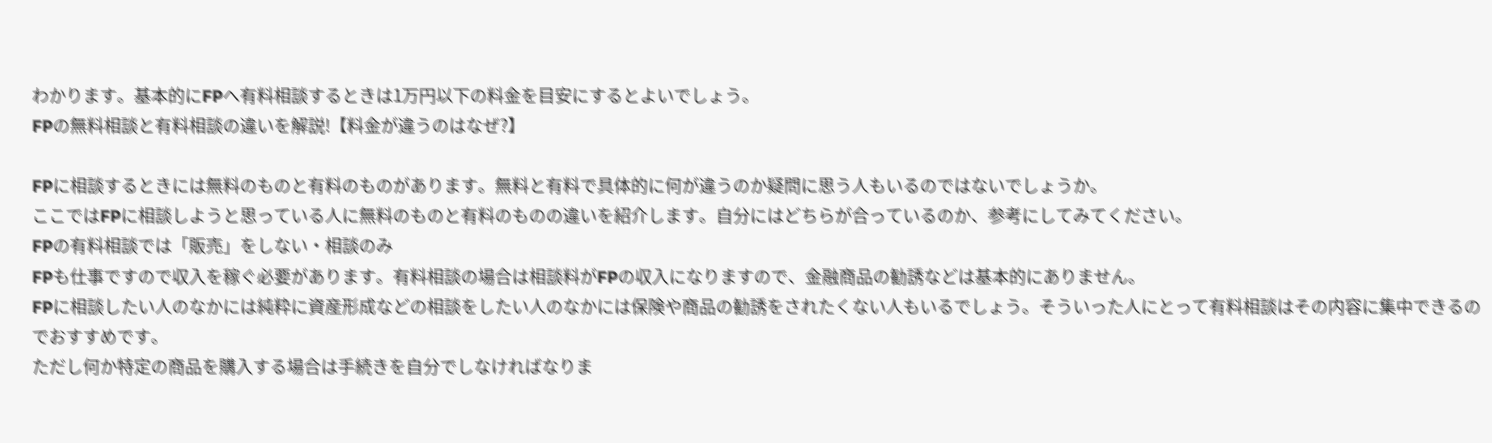わかります。基本的にFPへ有料相談するときは1万円以下の料金を目安にするとよいでしょう。
FPの無料相談と有料相談の違いを解説!【料金が違うのはなぜ?】

FPに相談するときには無料のものと有料のものがあります。無料と有料で具体的に何が違うのか疑問に思う人もいるのではないでしょうか。
ここではFPに相談しようと思っている人に無料のものと有料のものの違いを紹介します。自分にはどちらが合っているのか、参考にしてみてください。
FPの有料相談では「販売」をしない・相談のみ
FPも仕事ですので収入を稼ぐ必要があります。有料相談の場合は相談料がFPの収入になりますので、金融商品の勧誘などは基本的にありません。
FPに相談したい人のなかには純粋に資産形成などの相談をしたい人のなかには保険や商品の勧誘をされたくない人もいるでしょう。そういった人にとって有料相談はその内容に集中できるのでおすすめです。
ただし何か特定の商品を購入する場合は手続きを自分でしなければなりま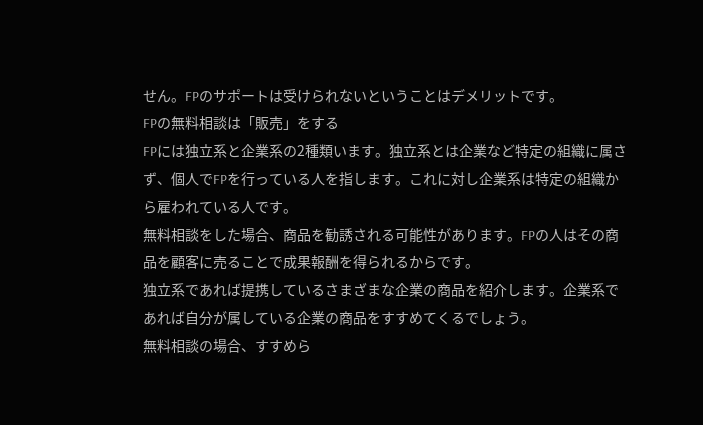せん。FPのサポートは受けられないということはデメリットです。
FPの無料相談は「販売」をする
FPには独立系と企業系の2種類います。独立系とは企業など特定の組織に属さず、個人でFPを行っている人を指します。これに対し企業系は特定の組織から雇われている人です。
無料相談をした場合、商品を勧誘される可能性があります。FPの人はその商品を顧客に売ることで成果報酬を得られるからです。
独立系であれば提携しているさまざまな企業の商品を紹介します。企業系であれば自分が属している企業の商品をすすめてくるでしょう。
無料相談の場合、すすめら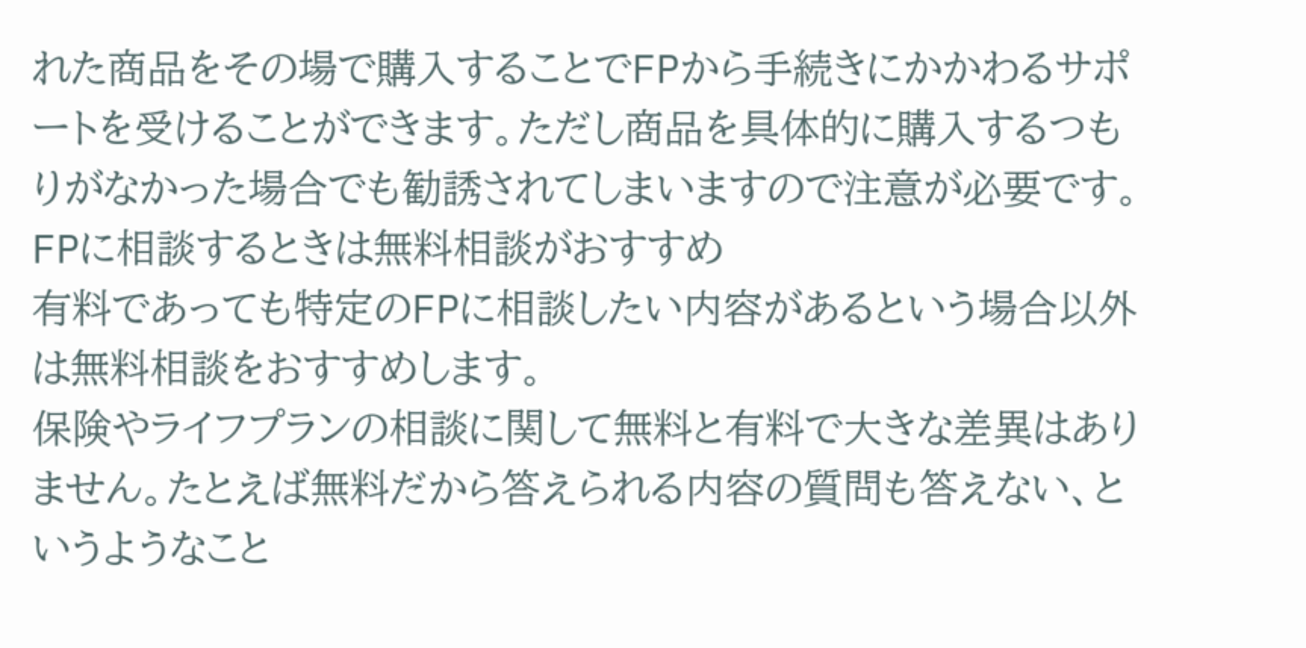れた商品をその場で購入することでFPから手続きにかかわるサポートを受けることができます。ただし商品を具体的に購入するつもりがなかった場合でも勧誘されてしまいますので注意が必要です。
FPに相談するときは無料相談がおすすめ
有料であっても特定のFPに相談したい内容があるという場合以外は無料相談をおすすめします。
保険やライフプランの相談に関して無料と有料で大きな差異はありません。たとえば無料だから答えられる内容の質問も答えない、というようなこと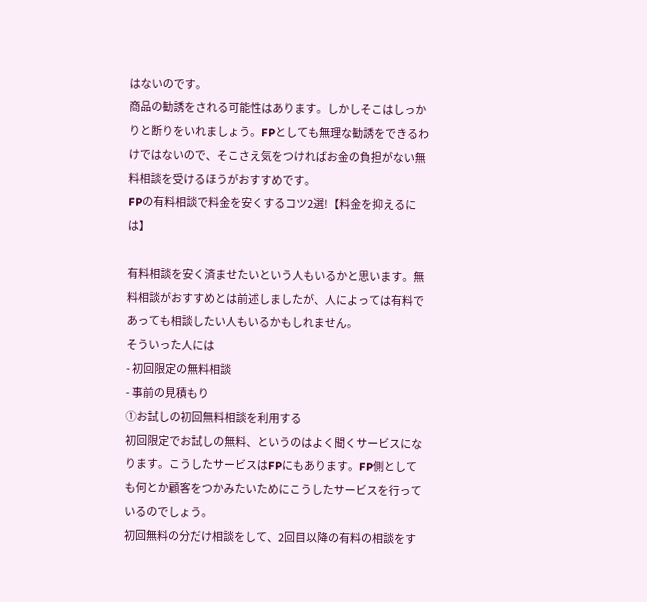はないのです。
商品の勧誘をされる可能性はあります。しかしそこはしっかりと断りをいれましょう。FPとしても無理な勧誘をできるわけではないので、そこさえ気をつければお金の負担がない無料相談を受けるほうがおすすめです。
FPの有料相談で料金を安くするコツ2選!【料金を抑えるには】

有料相談を安く済ませたいという人もいるかと思います。無料相談がおすすめとは前述しましたが、人によっては有料であっても相談したい人もいるかもしれません。
そういった人には
- 初回限定の無料相談
- 事前の見積もり
①お試しの初回無料相談を利用する
初回限定でお試しの無料、というのはよく聞くサービスになります。こうしたサービスはFPにもあります。FP側としても何とか顧客をつかみたいためにこうしたサービスを行っているのでしょう。
初回無料の分だけ相談をして、2回目以降の有料の相談をす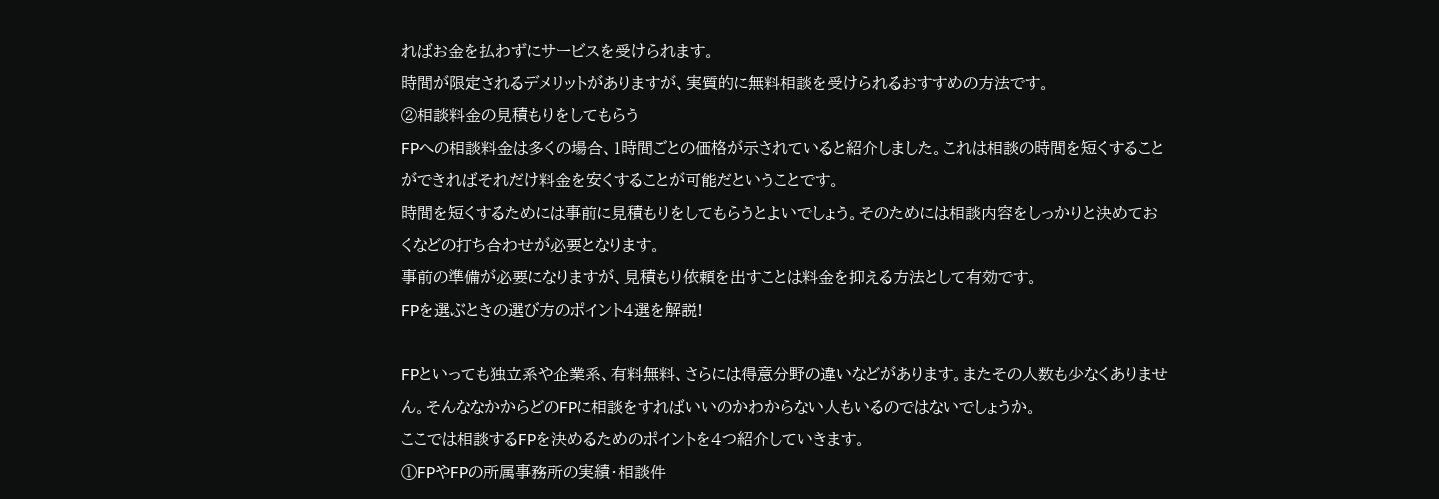ればお金を払わずにサービスを受けられます。
時間が限定されるデメリットがありますが、実質的に無料相談を受けられるおすすめの方法です。
②相談料金の見積もりをしてもらう
FPへの相談料金は多くの場合、1時間ごとの価格が示されていると紹介しました。これは相談の時間を短くすることができればそれだけ料金を安くすることが可能だということです。
時間を短くするためには事前に見積もりをしてもらうとよいでしょう。そのためには相談内容をしっかりと決めておくなどの打ち合わせが必要となります。
事前の準備が必要になりますが、見積もり依頼を出すことは料金を抑える方法として有効です。
FPを選ぶときの選び方のポイント4選を解説!

FPといっても独立系や企業系、有料無料、さらには得意分野の違いなどがあります。またその人数も少なくありません。そんななかからどのFPに相談をすればいいのかわからない人もいるのではないでしょうか。
ここでは相談するFPを決めるためのポイントを4つ紹介していきます。
①FPやFPの所属事務所の実績・相談件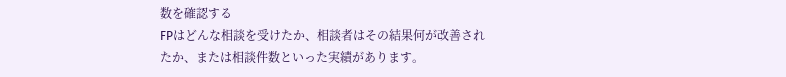数を確認する
FPはどんな相談を受けたか、相談者はその結果何が改善されたか、または相談件数といった実績があります。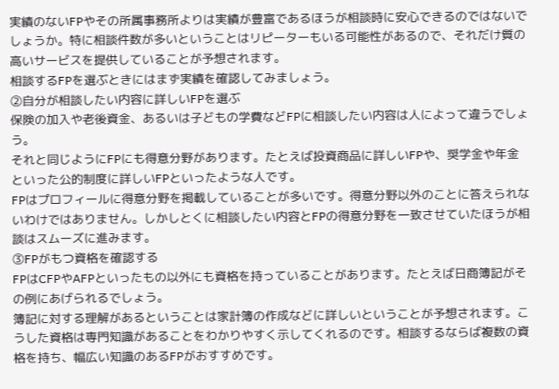実績のないFPやその所属事務所よりは実績が豊富であるほうが相談時に安心できるのではないでしょうか。特に相談件数が多いということはリピーターもいる可能性があるので、それだけ質の高いサービスを提供していることが予想されます。
相談するFPを選ぶときにはまず実績を確認してみましょう。
②自分が相談したい内容に詳しいFPを選ぶ
保険の加入や老後資金、あるいは子どもの学費などFPに相談したい内容は人によって違うでしょう。
それと同じようにFPにも得意分野があります。たとえば投資商品に詳しいFPや、奨学金や年金といった公的制度に詳しいFPといったような人です。
FPはプロフィールに得意分野を掲載していることが多いです。得意分野以外のことに答えられないわけではありません。しかしとくに相談したい内容とFPの得意分野を一致させていたほうが相談はスムーズに進みます。
③FPがもつ資格を確認する
FPはCFPやAFPといったもの以外にも資格を持っていることがあります。たとえば日商簿記がその例にあげられるでしょう。
簿記に対する理解があるということは家計簿の作成などに詳しいということが予想されます。こうした資格は専門知識があることをわかりやすく示してくれるのです。相談するならば複数の資格を持ち、幅広い知識のあるFPがおすすめです。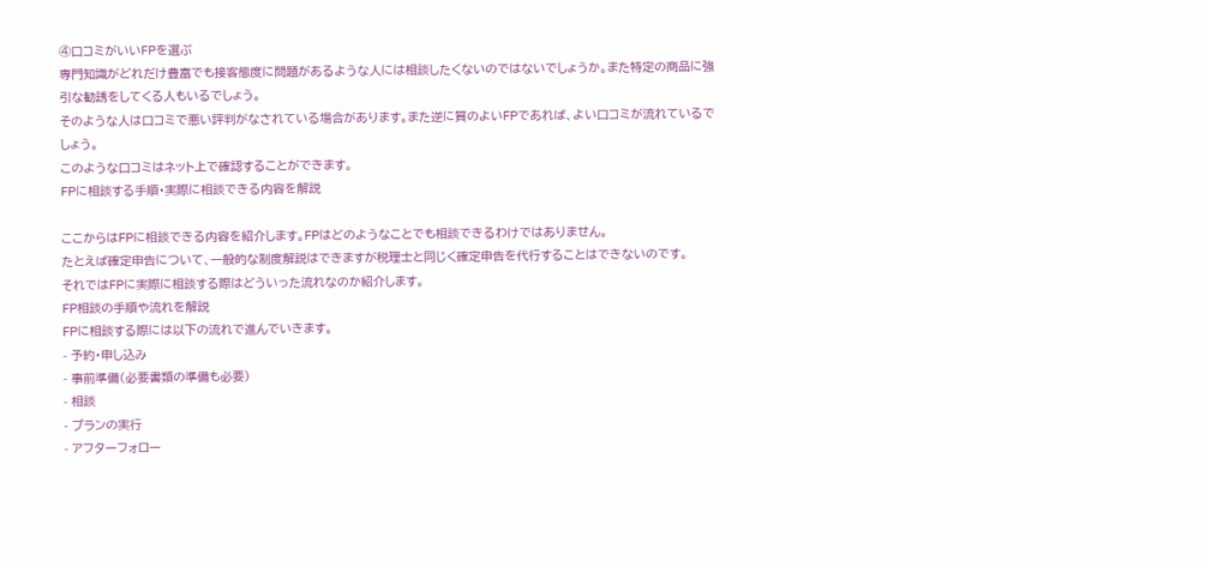④口コミがいいFPを選ぶ
専門知識がどれだけ豊富でも接客態度に問題があるような人には相談したくないのではないでしょうか。また特定の商品に強引な勧誘をしてくる人もいるでしょう。
そのような人は口コミで悪い評判がなされている場合があります。また逆に質のよいFPであれば、よい口コミが流れているでしょう。
このような口コミはネット上で確認することができます。
FPに相談する手順・実際に相談できる内容を解説

ここからはFPに相談できる内容を紹介します。FPはどのようなことでも相談できるわけではありません。
たとえば確定申告について、一般的な制度解説はできますが税理士と同じく確定申告を代行することはできないのです。
それではFPに実際に相談する際はどういった流れなのか紹介します。
FP相談の手順や流れを解説
FPに相談する際には以下の流れで進んでいきます。
- 予約・申し込み
- 事前準備(必要書類の準備も必要)
- 相談
- プランの実行
- アフターフォロー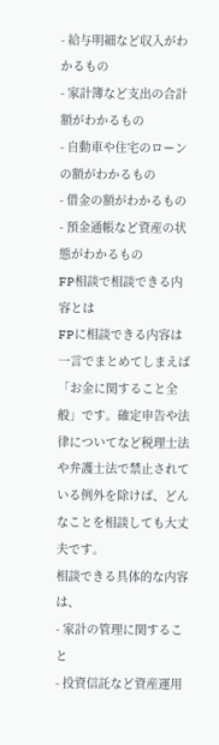- 給与明細など収入がわかるもの
- 家計簿など支出の合計額がわかるもの
- 自動車や住宅のローンの額がわかるもの
- 借金の額がわかるもの
- 預金通帳など資産の状態がわかるもの
FP相談で相談できる内容とは
FPに相談できる内容は一言でまとめてしまえば「お金に関すること全般」です。確定申告や法律についてなど税理士法や弁護士法で禁止されている例外を除けば、どんなことを相談しても大丈夫です。
相談できる具体的な内容は、
- 家計の管理に関すること
- 投資信託など資産運用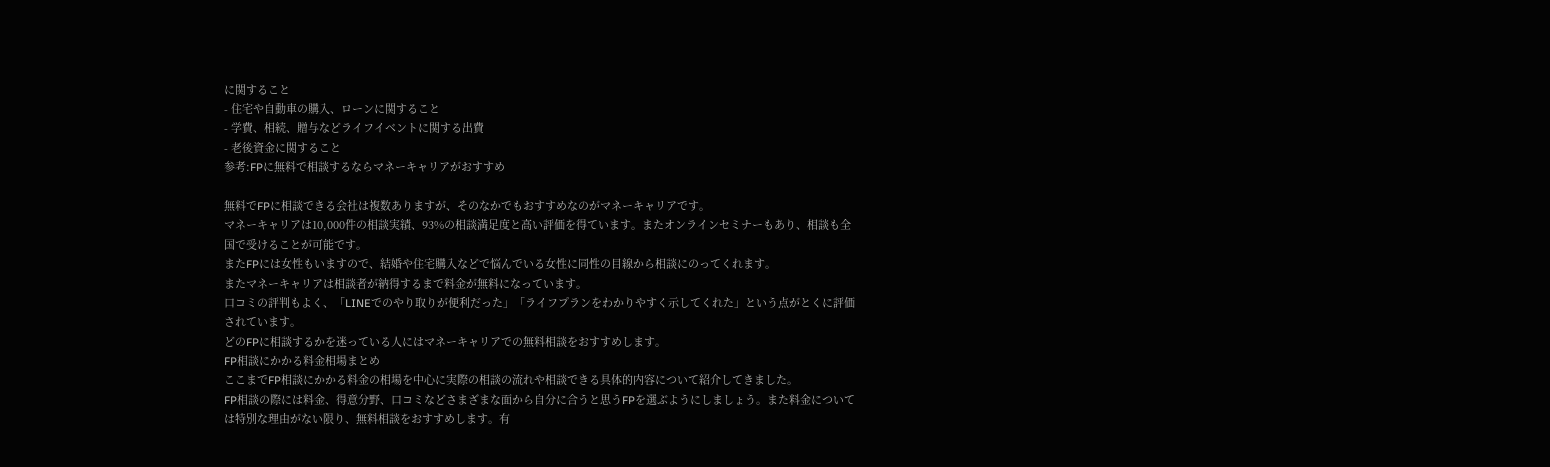に関すること
- 住宅や自動車の購入、ローンに関すること
- 学費、相続、贈与などライフイベントに関する出費
- 老後資金に関すること
参考:FPに無料で相談するならマネーキャリアがおすすめ

無料でFPに相談できる会社は複数ありますが、そのなかでもおすすめなのがマネーキャリアです。
マネーキャリアは10,000件の相談実績、93%の相談満足度と高い評価を得ています。またオンラインセミナーもあり、相談も全国で受けることが可能です。
またFPには女性もいますので、結婚や住宅購入などで悩んでいる女性に同性の目線から相談にのってくれます。
またマネーキャリアは相談者が納得するまで料金が無料になっています。
口コミの評判もよく、「LINEでのやり取りが便利だった」「ライフプランをわかりやすく示してくれた」という点がとくに評価されています。
どのFPに相談するかを迷っている人にはマネーキャリアでの無料相談をおすすめします。
FP相談にかかる料金相場まとめ
ここまでFP相談にかかる料金の相場を中心に実際の相談の流れや相談できる具体的内容について紹介してきました。
FP相談の際には料金、得意分野、口コミなどさまざまな面から自分に合うと思うFPを選ぶようにしましょう。また料金については特別な理由がない限り、無料相談をおすすめします。有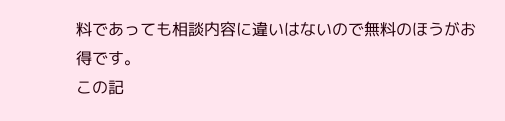料であっても相談内容に違いはないので無料のほうがお得です。
この記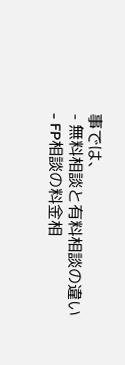事では、
- 無料相談と有料相談の違い
- FP相談の料金相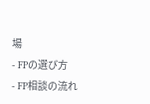場
- FPの選び方
- FP相談の流れ